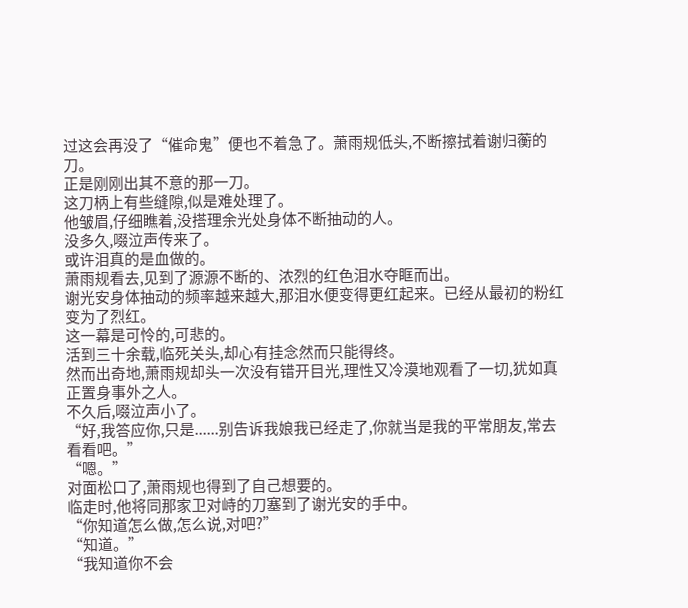过这会再没了“催命鬼”便也不着急了。萧雨规低头,不断擦拭着谢归蘅的刀。
正是刚刚出其不意的那一刀。
这刀柄上有些缝隙,似是难处理了。
他皱眉,仔细瞧着,没搭理余光处身体不断抽动的人。
没多久,啜泣声传来了。
或许泪真的是血做的。
萧雨规看去,见到了源源不断的、浓烈的红色泪水夺眶而出。
谢光安身体抽动的频率越来越大,那泪水便变得更红起来。已经从最初的粉红变为了烈红。
这一幕是可怜的,可悲的。
活到三十余载,临死关头,却心有挂念然而只能得终。
然而出奇地,萧雨规却头一次没有错开目光,理性又冷漠地观看了一切,犹如真正置身事外之人。
不久后,啜泣声小了。
“好,我答应你,只是......别告诉我娘我已经走了,你就当是我的平常朋友,常去看看吧。”
“嗯。”
对面松口了,萧雨规也得到了自己想要的。
临走时,他将同那家卫对峙的刀塞到了谢光安的手中。
“你知道怎么做,怎么说,对吧?”
“知道。”
“我知道你不会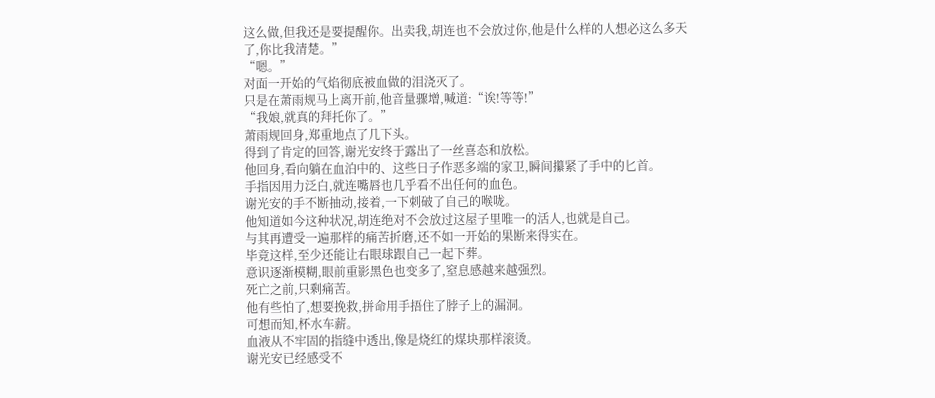这么做,但我还是要提醒你。出卖我,胡连也不会放过你,他是什么样的人想必这么多天了,你比我清楚。”
“嗯。”
对面一开始的气焰彻底被血做的泪浇灭了。
只是在萧雨规马上离开前,他音量骤增,喊道:“诶!等等!”
“我娘,就真的拜托你了。”
萧雨规回身,郑重地点了几下头。
得到了肯定的回答,谢光安终于露出了一丝喜态和放松。
他回身,看向躺在血泊中的、这些日子作恶多端的家卫,瞬间攥紧了手中的匕首。
手指因用力泛白,就连嘴唇也几乎看不出任何的血色。
谢光安的手不断抽动,接着,一下刺破了自己的喉咙。
他知道如今这种状况,胡连绝对不会放过这屋子里唯一的活人,也就是自己。
与其再遭受一遍那样的痛苦折磨,还不如一开始的果断来得实在。
毕竟这样,至少还能让右眼球跟自己一起下葬。
意识逐渐模糊,眼前重影黑色也变多了,窒息感越来越强烈。
死亡之前,只剩痛苦。
他有些怕了,想要挽救,拼命用手捂住了脖子上的漏洞。
可想而知,杯水车薪。
血液从不牢固的指缝中透出,像是烧红的煤块那样滚烫。
谢光安已经感受不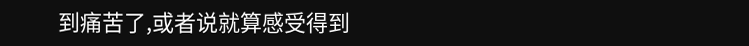到痛苦了,或者说就算感受得到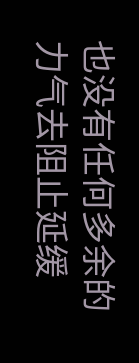也没有任何多余的力气去阻止延缓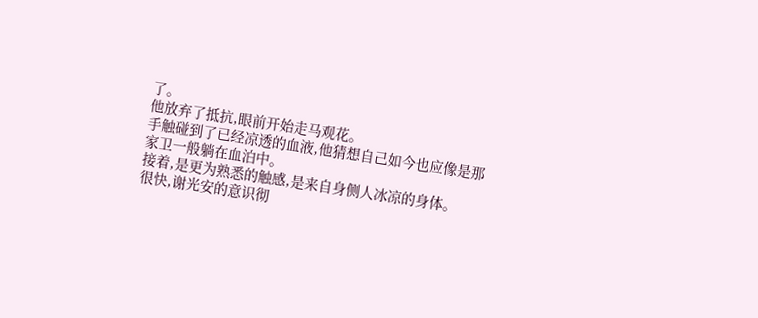了。
他放弃了抵抗,眼前开始走马观花。
手触碰到了已经凉透的血液,他猜想自己如今也应像是那家卫一般躺在血泊中。
接着,是更为熟悉的触感,是来自身侧人冰凉的身体。
很快,谢光安的意识彻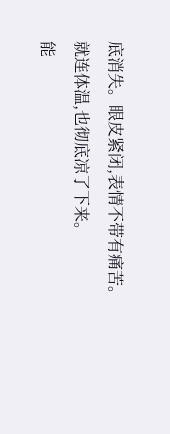底消失。眼皮紧闭,表情不带有痛苦。
就连体温,也彻底凉了下来。
能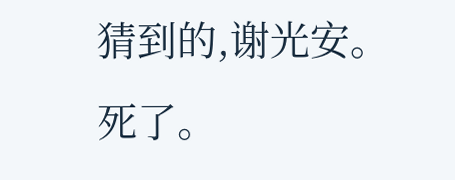猜到的,谢光安。
死了。